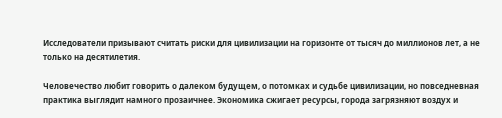Исследователи призывают считать риски для цивилизации на горизонте от тысяч до миллионов лет, а не только на десятилетия.

Человечество любит говорить о далеком будущем, о потомках и судьбе цивилизации, но повседневная практика выглядит намного прозаичнее. Экономика сжигает ресурсы, города загрязняют воздух и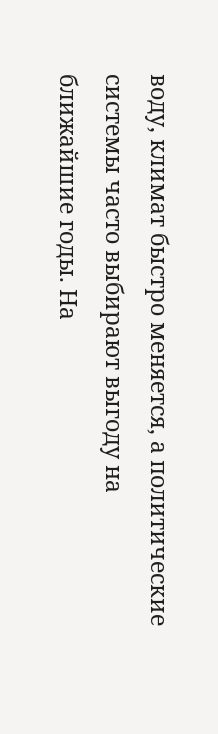воду, климат быстро меняется, а политические системы часто выбирают выгоду на ближайшие годы. На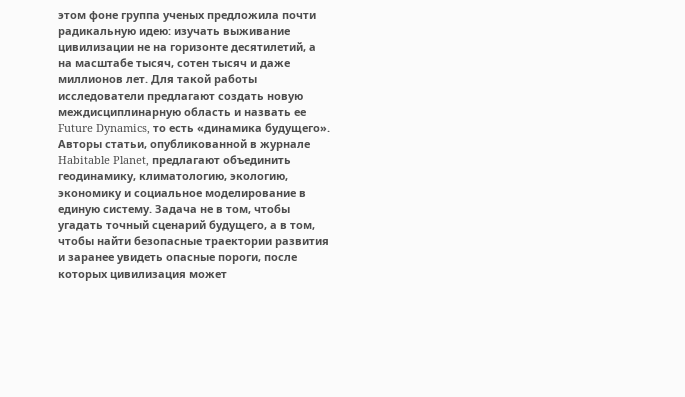этом фоне группа ученых предложила почти радикальную идею: изучать выживание цивилизации не на горизонте десятилетий, а на масштабе тысяч, сотен тысяч и даже миллионов лет. Для такой работы исследователи предлагают создать новую междисциплинарную область и назвать ее Future Dynamics, то есть «динамика будущего».
Авторы статьи, опубликованной в журнале Habitable Planet, предлагают объединить геодинамику, климатологию, экологию, экономику и социальное моделирование в единую систему. Задача не в том, чтобы угадать точный сценарий будущего, а в том, чтобы найти безопасные траектории развития и заранее увидеть опасные пороги, после которых цивилизация может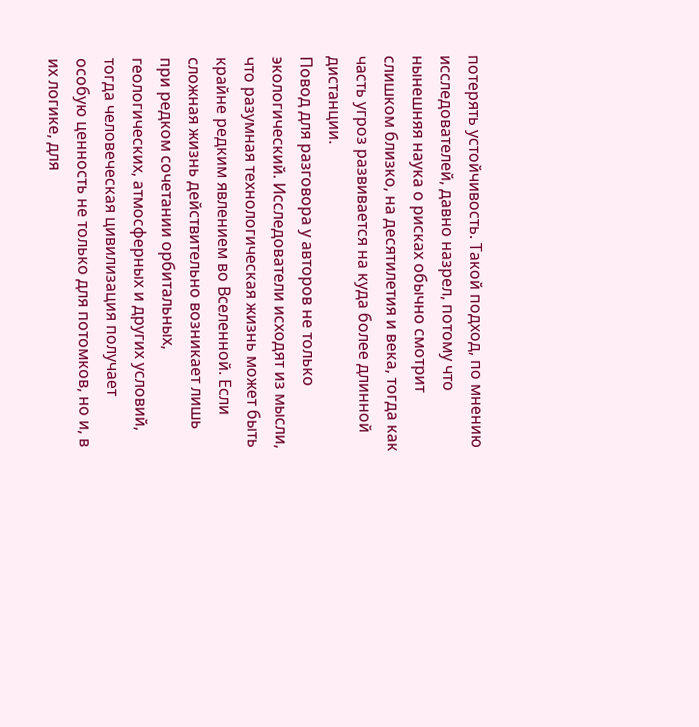потерять устойчивость. Такой подход, по мнению исследователей, давно назрел, потому что нынешняя наука о рисках обычно смотрит слишком близко, на десятилетия и века, тогда как часть угроз развивается на куда более длинной дистанции.
Повод для разговора у авторов не только экологический. Исследователи исходят из мысли, что разумная технологическая жизнь может быть крайне редким явлением во Вселенной. Если сложная жизнь действительно возникает лишь при редком сочетании орбитальных, геологических, атмосферных и других условий, тогда человеческая цивилизация получает особую ценность не только для потомков, но и, в их логике, для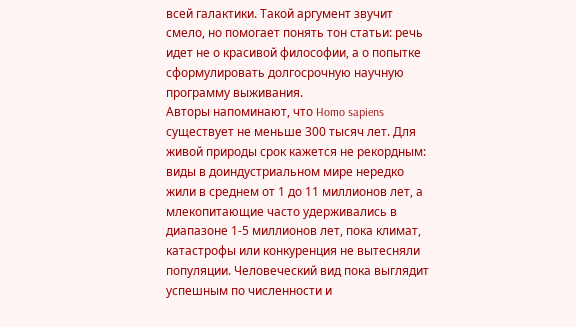всей галактики. Такой аргумент звучит смело, но помогает понять тон статьи: речь идет не о красивой философии, а о попытке сформулировать долгосрочную научную программу выживания.
Авторы напоминают, что Homo sapiens существует не меньше 300 тысяч лет. Для живой природы срок кажется не рекордным: виды в доиндустриальном мире нередко жили в среднем от 1 до 11 миллионов лет, а млекопитающие часто удерживались в диапазоне 1-5 миллионов лет, пока климат, катастрофы или конкуренция не вытесняли популяции. Человеческий вид пока выглядит успешным по численности и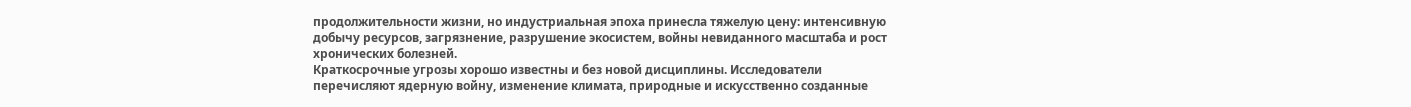продолжительности жизни, но индустриальная эпоха принесла тяжелую цену: интенсивную добычу ресурсов, загрязнение, разрушение экосистем, войны невиданного масштаба и рост хронических болезней.
Краткосрочные угрозы хорошо известны и без новой дисциплины. Исследователи перечисляют ядерную войну, изменение климата, природные и искусственно созданные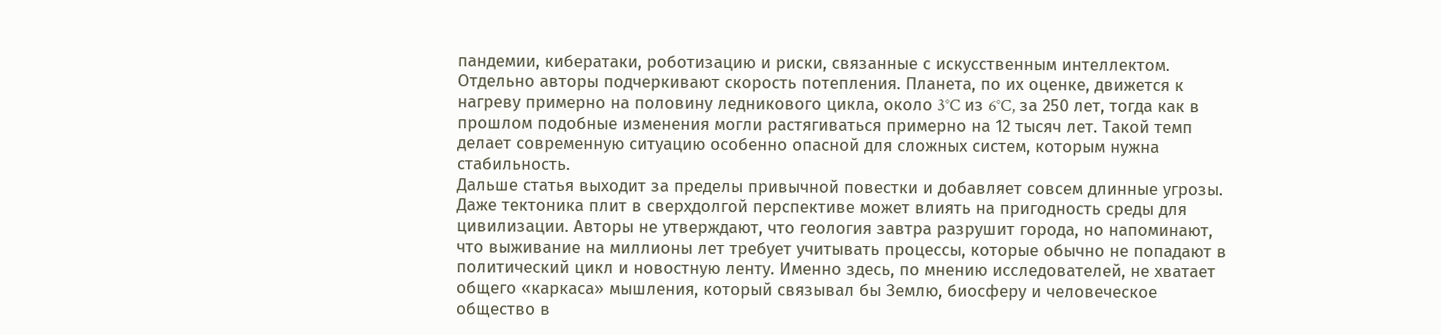пандемии, кибератаки, роботизацию и риски, связанные с искусственным интеллектом. Отдельно авторы подчеркивают скорость потепления. Планета, по их оценке, движется к нагреву примерно на половину ледникового цикла, около 3°C из 6°C, за 250 лет, тогда как в прошлом подобные изменения могли растягиваться примерно на 12 тысяч лет. Такой темп делает современную ситуацию особенно опасной для сложных систем, которым нужна стабильность.
Дальше статья выходит за пределы привычной повестки и добавляет совсем длинные угрозы. Даже тектоника плит в сверхдолгой перспективе может влиять на пригодность среды для цивилизации. Авторы не утверждают, что геология завтра разрушит города, но напоминают, что выживание на миллионы лет требует учитывать процессы, которые обычно не попадают в политический цикл и новостную ленту. Именно здесь, по мнению исследователей, не хватает общего «каркаса» мышления, который связывал бы Землю, биосферу и человеческое общество в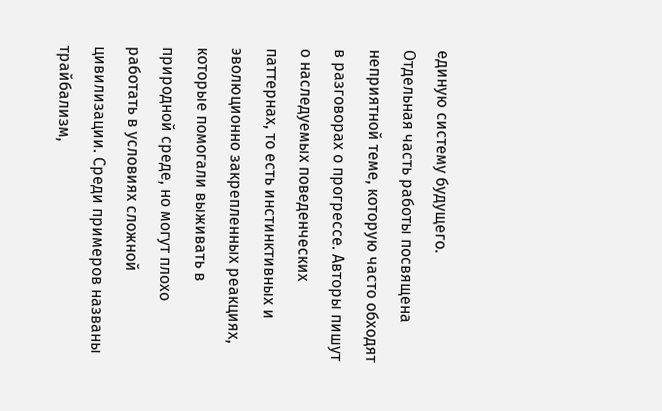единую систему будущего.
Отдельная часть работы посвящена неприятной теме, которую часто обходят в разговорах о прогрессе. Авторы пишут о наследуемых поведенческих паттернах, то есть инстинктивных и эволюционно закрепленных реакциях, которые помогали выживать в природной среде, но могут плохо работать в условиях сложной цивилизации. Среди примеров названы трайбализм,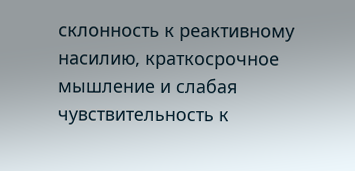склонность к реактивному насилию, краткосрочное мышление и слабая чувствительность к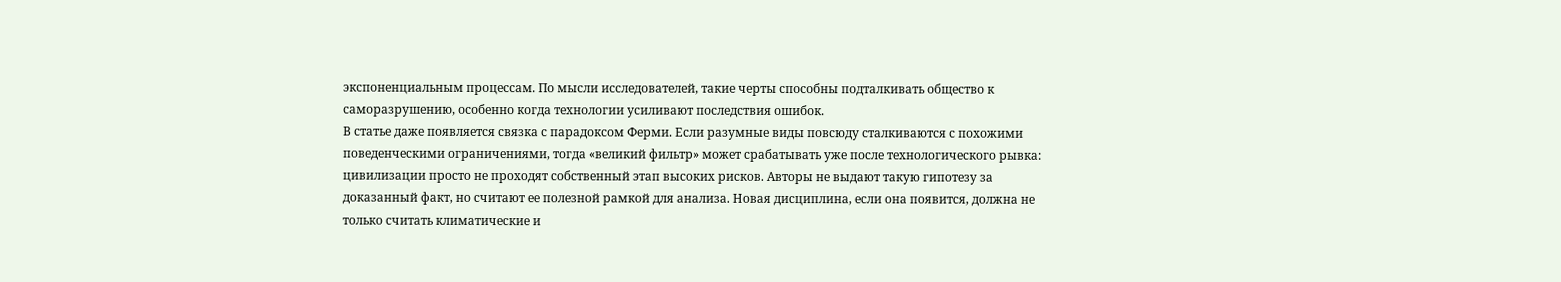экспоненциальным процессам. По мысли исследователей, такие черты способны подталкивать общество к саморазрушению, особенно когда технологии усиливают последствия ошибок.
В статье даже появляется связка с парадоксом Ферми. Если разумные виды повсюду сталкиваются с похожими поведенческими ограничениями, тогда «великий фильтр» может срабатывать уже после технологического рывка: цивилизации просто не проходят собственный этап высоких рисков. Авторы не выдают такую гипотезу за доказанный факт, но считают ее полезной рамкой для анализа. Новая дисциплина, если она появится, должна не только считать климатические и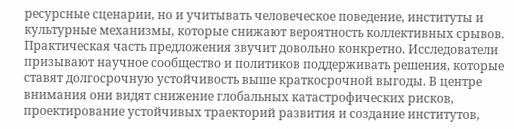ресурсные сценарии, но и учитывать человеческое поведение, институты и культурные механизмы, которые снижают вероятность коллективных срывов.
Практическая часть предложения звучит довольно конкретно. Исследователи призывают научное сообщество и политиков поддерживать решения, которые ставят долгосрочную устойчивость выше краткосрочной выгоды. В центре внимания они видят снижение глобальных катастрофических рисков, проектирование устойчивых траекторий развития и создание институтов,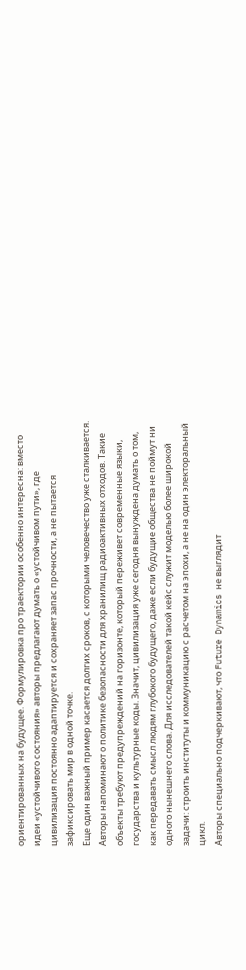ориентированных на будущее. Формулировка про траектории особенно интересна: вместо идеи «устойчивого состояния» авторы предлагают думать о «устойчивом пути», где цивилизация постоянно адаптируется и сохраняет запас прочности, а не пытается зафиксировать мир в одной точке.
Еще один важный пример касается долгих сроков, с которыми человечество уже сталкивается. Авторы напоминают о политике безопасности для хранилищ радиоактивных отходов. Такие объекты требуют предупреждений на горизонте, который переживет современные языки, государства и культурные коды. Значит, цивилизация уже сегодня вынуждена думать о том, как передавать смысл людям глубокого будущего, даже если будущие общества не поймут ни одного нынешнего слова. Для исследователей такой кейс служит моделью более широкой задачи: строить институты и коммуникацию с расчетом на эпохи, а не на один электоральный цикл.
Авторы специально подчеркивают, что Future Dynamics не выглядит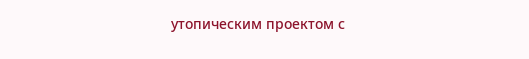утопическим проектом с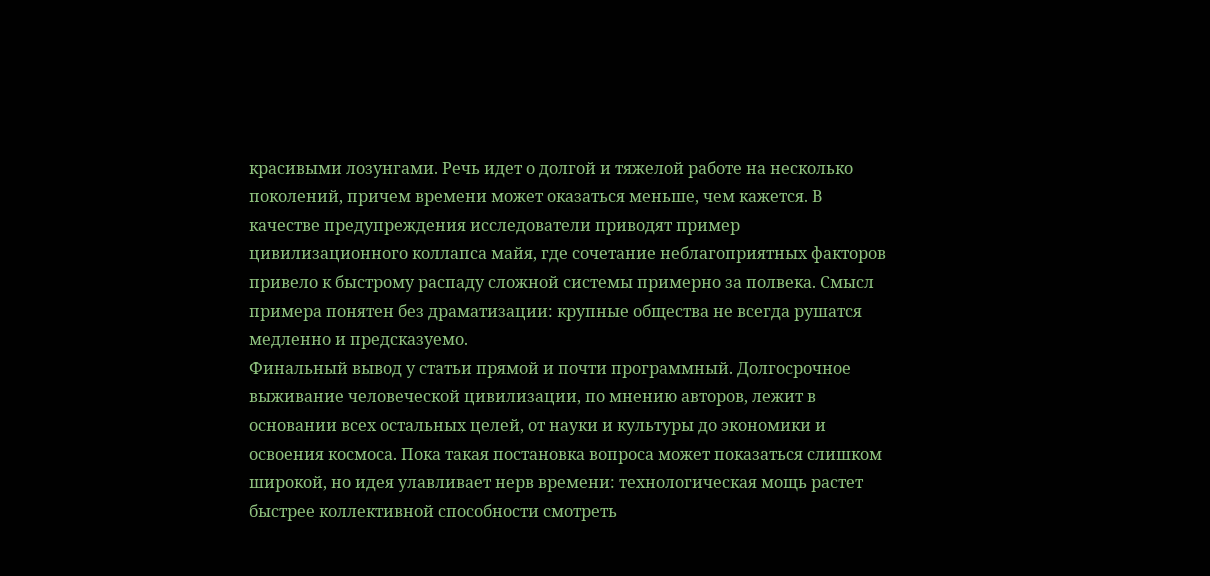красивыми лозунгами. Речь идет о долгой и тяжелой работе на несколько поколений, причем времени может оказаться меньше, чем кажется. В качестве предупреждения исследователи приводят пример цивилизационного коллапса майя, где сочетание неблагоприятных факторов привело к быстрому распаду сложной системы примерно за полвека. Смысл примера понятен без драматизации: крупные общества не всегда рушатся медленно и предсказуемо.
Финальный вывод у статьи прямой и почти программный. Долгосрочное выживание человеческой цивилизации, по мнению авторов, лежит в основании всех остальных целей, от науки и культуры до экономики и освоения космоса. Пока такая постановка вопроса может показаться слишком широкой, но идея улавливает нерв времени: технологическая мощь растет быстрее коллективной способности смотреть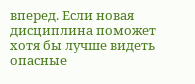вперед. Если новая дисциплина поможет хотя бы лучше видеть опасные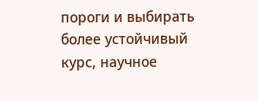пороги и выбирать более устойчивый курс, научное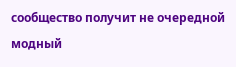сообщество получит не очередной модный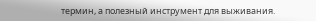термин, а полезный инструмент для выживания.